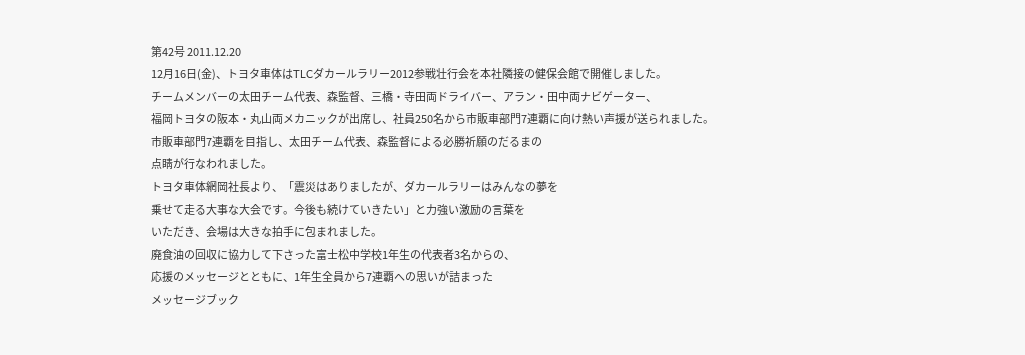第42号 2011.12.20
12月16日(金)、トヨタ車体はTLCダカールラリー2012参戦壮行会を本社隣接の健保会館で開催しました。
チームメンバーの太田チーム代表、森監督、三橋・寺田両ドライバー、アラン・田中両ナビゲーター、
福岡トヨタの阪本・丸山両メカニックが出席し、社員250名から市販車部門7連覇に向け熱い声援が送られました。
市販車部門7連覇を目指し、太田チーム代表、森監督による必勝祈願のだるまの
点睛が行なわれました。
トヨタ車体網岡社長より、「震災はありましたが、ダカールラリーはみんなの夢を
乗せて走る大事な大会です。今後も続けていきたい」と力強い激励の言葉を
いただき、会場は大きな拍手に包まれました。
廃食油の回収に協力して下さった富士松中学校1年生の代表者3名からの、
応援のメッセージとともに、1年生全員から7連覇への思いが詰まった
メッセージブック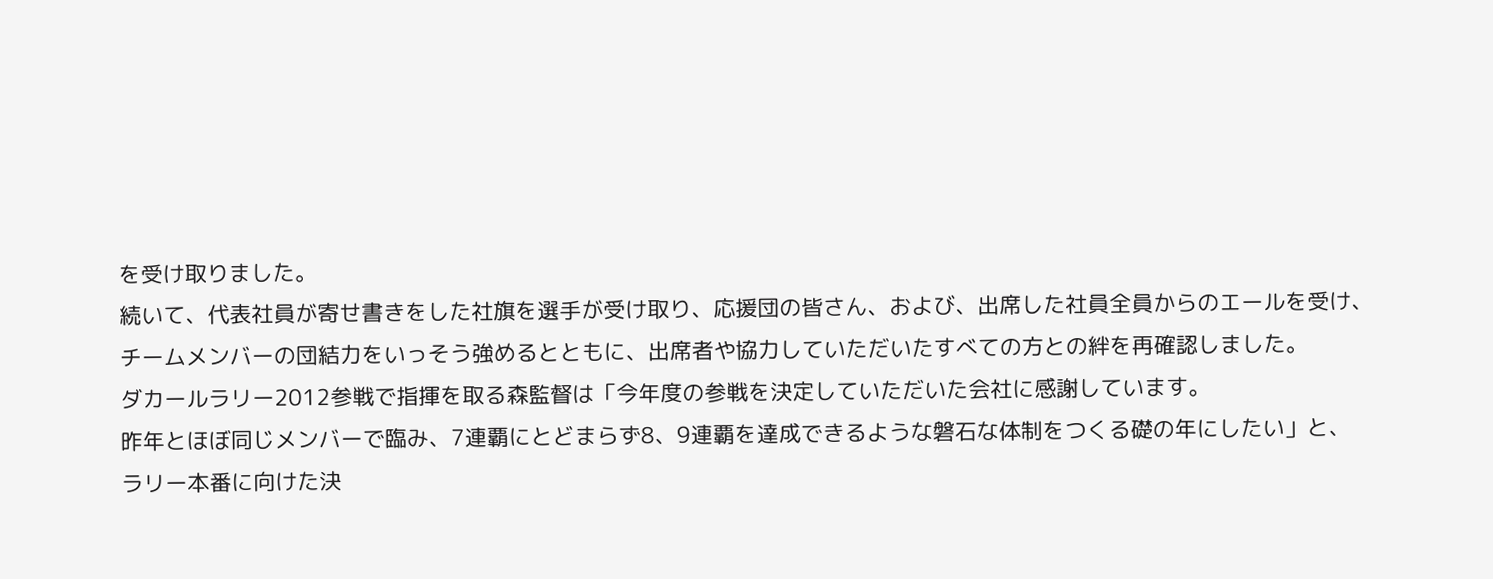を受け取りました。
続いて、代表社員が寄せ書きをした社旗を選手が受け取り、応援団の皆さん、および、出席した社員全員からのエールを受け、
チームメンバーの団結力をいっそう強めるとともに、出席者や協力していただいたすべての方との絆を再確認しました。
ダカールラリー2012参戦で指揮を取る森監督は「今年度の参戦を決定していただいた会社に感謝しています。
昨年とほぼ同じメンバーで臨み、7連覇にとどまらず8、9連覇を達成できるような磐石な体制をつくる礎の年にしたい」と、
ラリー本番に向けた決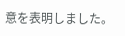意を表明しました。